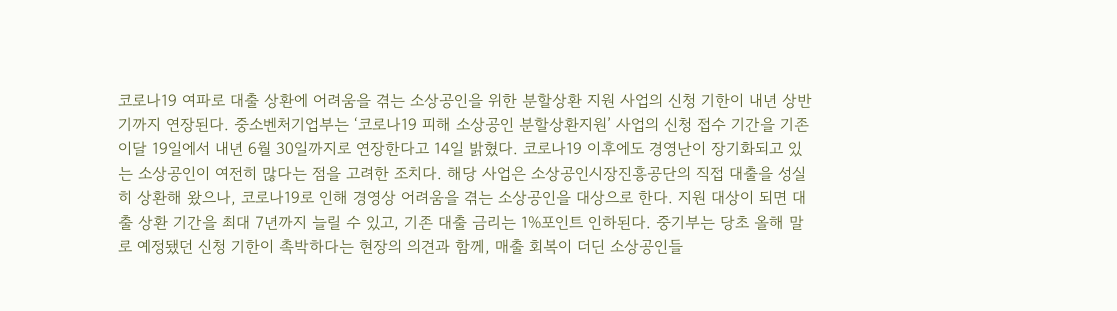코로나19 여파로 대출 상환에 어려움을 겪는 소상공인을 위한 분할상환 지원 사업의 신청 기한이 내년 상반기까지 연장된다. 중소벤처기업부는 ‘코로나19 피해 소상공인 분할상환지원’ 사업의 신청 접수 기간을 기존 이달 19일에서 내년 6월 30일까지로 연장한다고 14일 밝혔다. 코로나19 이후에도 경영난이 장기화되고 있는 소상공인이 여전히 많다는 점을 고려한 조치다. 해당 사업은 소상공인시장진흥공단의 직접 대출을 성실히 상환해 왔으나, 코로나19로 인해 경영상 어려움을 겪는 소상공인을 대상으로 한다. 지원 대상이 되면 대출 상환 기간을 최대 7년까지 늘릴 수 있고, 기존 대출 금리는 1%포인트 인하된다. 중기부는 당초 올해 말로 예정됐던 신청 기한이 촉박하다는 현장의 의견과 함께, 매출 회복이 더딘 소상공인들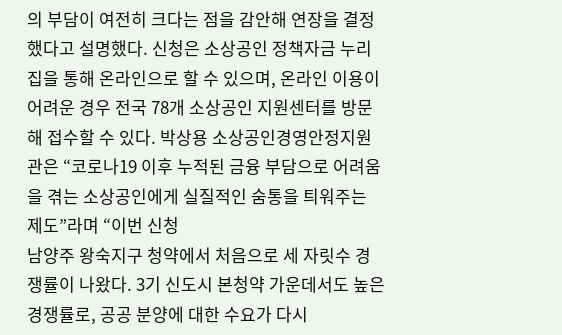의 부담이 여전히 크다는 점을 감안해 연장을 결정했다고 설명했다. 신청은 소상공인 정책자금 누리집을 통해 온라인으로 할 수 있으며, 온라인 이용이 어려운 경우 전국 78개 소상공인 지원센터를 방문해 접수할 수 있다. 박상용 소상공인경영안정지원관은 “코로나19 이후 누적된 금융 부담으로 어려움을 겪는 소상공인에게 실질적인 숨통을 틔워주는 제도”라며 “이번 신청
남양주 왕숙지구 청약에서 처음으로 세 자릿수 경쟁률이 나왔다. 3기 신도시 본청약 가운데서도 높은 경쟁률로, 공공 분양에 대한 수요가 다시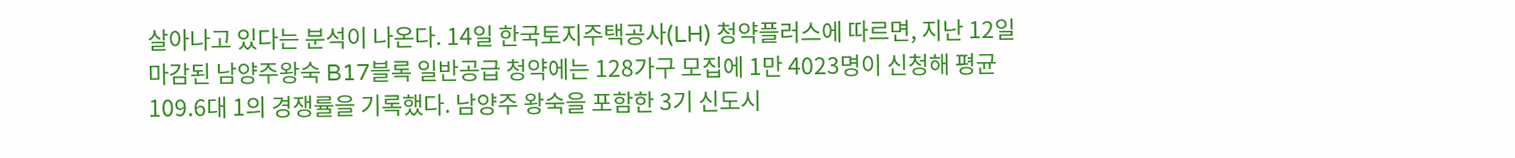살아나고 있다는 분석이 나온다. 14일 한국토지주택공사(LH) 청약플러스에 따르면, 지난 12일 마감된 남양주왕숙 B17블록 일반공급 청약에는 128가구 모집에 1만 4023명이 신청해 평균 109.6대 1의 경쟁률을 기록했다. 남양주 왕숙을 포함한 3기 신도시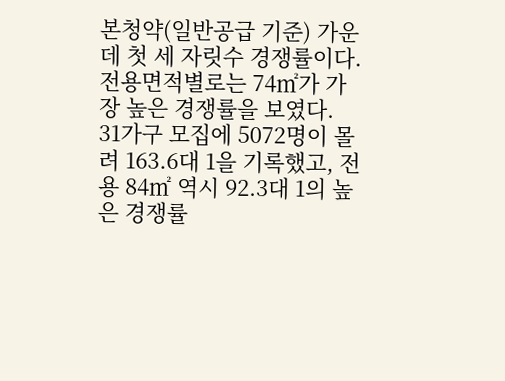본청약(일반공급 기준) 가운데 첫 세 자릿수 경쟁률이다. 전용면적별로는 74㎡가 가장 높은 경쟁률을 보였다. 31가구 모집에 5072명이 몰려 163.6대 1을 기록했고, 전용 84㎡ 역시 92.3대 1의 높은 경쟁률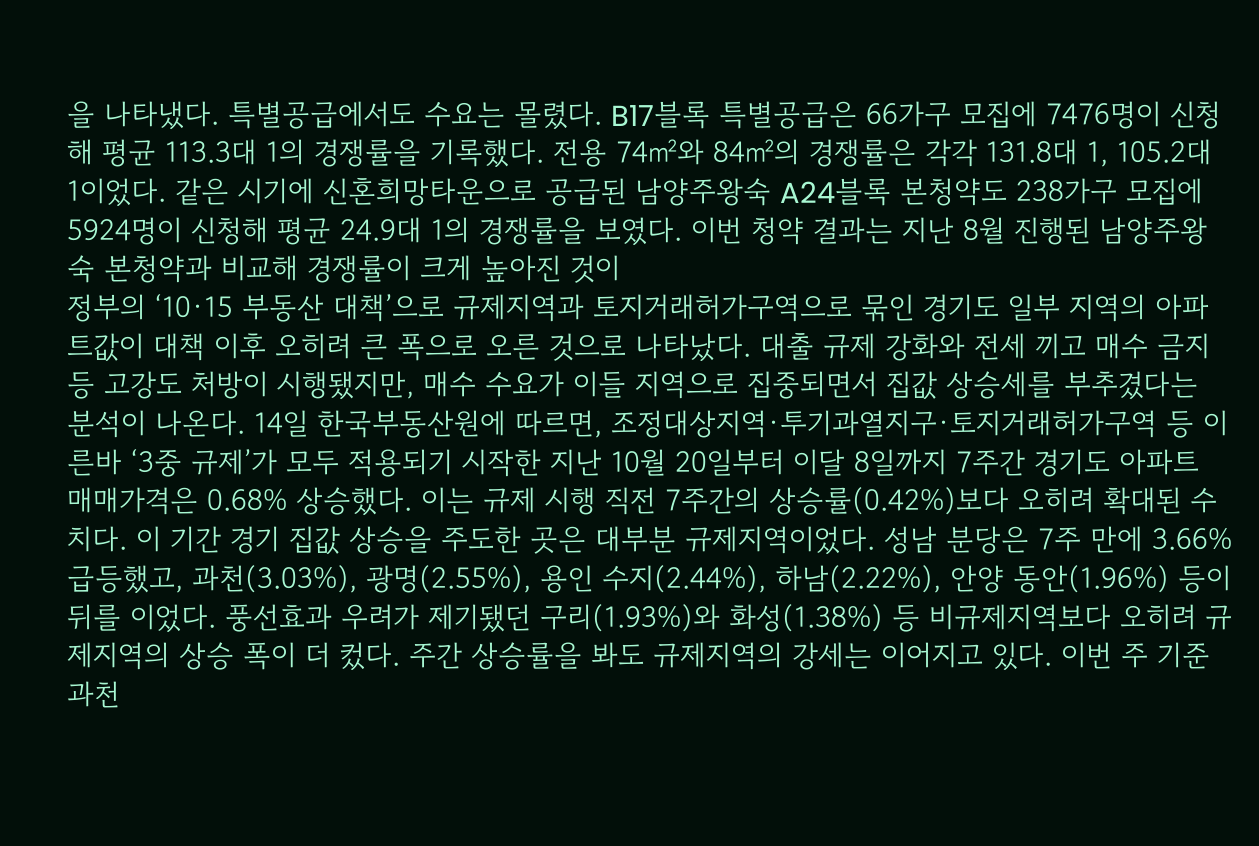을 나타냈다. 특별공급에서도 수요는 몰렸다. B17블록 특별공급은 66가구 모집에 7476명이 신청해 평균 113.3대 1의 경쟁률을 기록했다. 전용 74㎡와 84㎡의 경쟁률은 각각 131.8대 1, 105.2대 1이었다. 같은 시기에 신혼희망타운으로 공급된 남양주왕숙 A24블록 본청약도 238가구 모집에 5924명이 신청해 평균 24.9대 1의 경쟁률을 보였다. 이번 청약 결과는 지난 8월 진행된 남양주왕숙 본청약과 비교해 경쟁률이 크게 높아진 것이
정부의 ‘10·15 부동산 대책’으로 규제지역과 토지거래허가구역으로 묶인 경기도 일부 지역의 아파트값이 대책 이후 오히려 큰 폭으로 오른 것으로 나타났다. 대출 규제 강화와 전세 끼고 매수 금지 등 고강도 처방이 시행됐지만, 매수 수요가 이들 지역으로 집중되면서 집값 상승세를 부추겼다는 분석이 나온다. 14일 한국부동산원에 따르면, 조정대상지역·투기과열지구·토지거래허가구역 등 이른바 ‘3중 규제’가 모두 적용되기 시작한 지난 10월 20일부터 이달 8일까지 7주간 경기도 아파트 매매가격은 0.68% 상승했다. 이는 규제 시행 직전 7주간의 상승률(0.42%)보다 오히려 확대된 수치다. 이 기간 경기 집값 상승을 주도한 곳은 대부분 규제지역이었다. 성남 분당은 7주 만에 3.66% 급등했고, 과천(3.03%), 광명(2.55%), 용인 수지(2.44%), 하남(2.22%), 안양 동안(1.96%) 등이 뒤를 이었다. 풍선효과 우려가 제기됐던 구리(1.93%)와 화성(1.38%) 등 비규제지역보다 오히려 규제지역의 상승 폭이 더 컸다. 주간 상승률을 봐도 규제지역의 강세는 이어지고 있다. 이번 주 기준 과천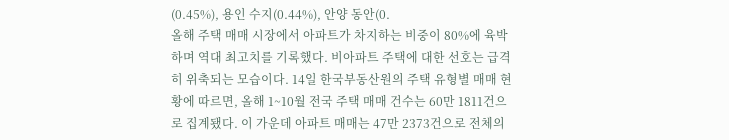(0.45%), 용인 수지(0.44%), 안양 동안(0.
올해 주택 매매 시장에서 아파트가 차지하는 비중이 80%에 육박하며 역대 최고치를 기록했다. 비아파트 주택에 대한 선호는 급격히 위축되는 모습이다. 14일 한국부동산원의 주택 유형별 매매 현황에 따르면, 올해 1~10월 전국 주택 매매 건수는 60만 1811건으로 집계됐다. 이 가운데 아파트 매매는 47만 2373건으로 전체의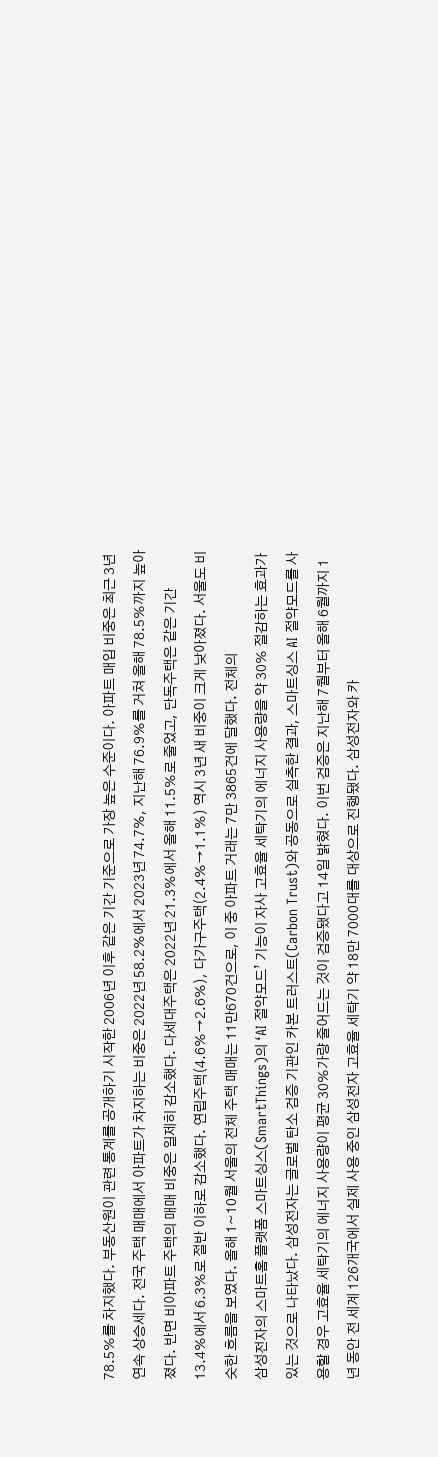78.5%를 차지했다. 부동산원이 관련 통계를 공개하기 시작한 2006년 이후 같은 기간 기준으로 가장 높은 수준이다. 아파트 매입 비중은 최근 3년 연속 상승세다. 전국 주택 매매에서 아파트가 차지하는 비중은 2022년 58.2%에서 2023년 74.7%, 지난해 76.9%를 거쳐 올해 78.5%까지 높아졌다. 반면 비아파트 주택의 매매 비중은 일제히 감소했다. 다세대주택은 2022년 21.3%에서 올해 11.5%로 줄었고, 단독주택은 같은 기간 13.4%에서 6.3%로 절반 이하로 감소했다. 연립주택(4.6%→2.6%), 다가구주택(2.4%→1.1%) 역시 3년 새 비중이 크게 낮아졌다. 서울도 비슷한 흐름을 보였다. 올해 1~10월 서울의 전체 주택 매매는 11만670건으로, 이 중 아파트 거래는 7만 3865건에 달했다. 전체의
삼성전자의 스마트홈 플랫폼 스마트싱스(SmartThings)의 ‘AI 절약모드’ 기능이 자사 고효율 세탁기의 에너지 사용량을 약 30% 절감하는 효과가 있는 것으로 나타났다. 삼성전자는 글로벌 탄소 검증 기관인 카본 트러스트(Carbon Trust)와 공동으로 실측한 결과, 스마트싱스 AI 절약모드를 사용할 경우 고효율 세탁기의 에너지 사용량이 평균 30%가량 줄어드는 것이 검증됐다고 14일 밝혔다. 이번 검증은 지난해 7월부터 올해 6월까지 1년 동안 전 세계 126개국에서 실제 사용 중인 삼성전자 고효율 세탁기 약 18만 7000대를 대상으로 진행됐다. 삼성전자와 카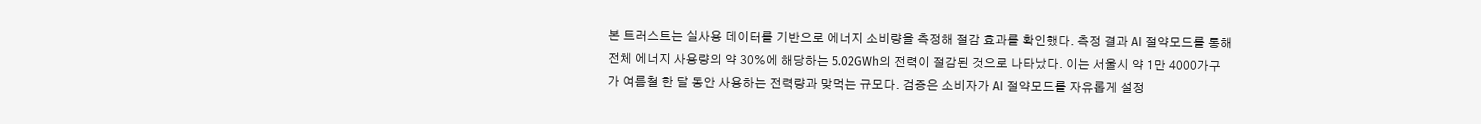본 트러스트는 실사용 데이터를 기반으로 에너지 소비량을 측정해 절감 효과를 확인했다. 측정 결과 AI 절약모드를 통해 전체 에너지 사용량의 약 30%에 해당하는 5.02GWh의 전력이 절감된 것으로 나타났다. 이는 서울시 약 1만 4000가구가 여름철 한 달 동안 사용하는 전력량과 맞먹는 규모다. 검증은 소비자가 AI 절약모드를 자유롭게 설정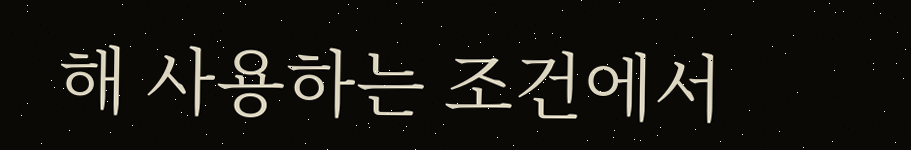해 사용하는 조건에서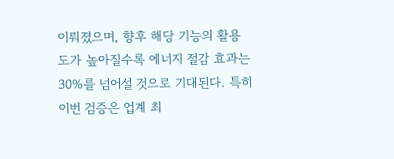이뤄졌으며, 향후 해당 기능의 활용도가 높아질수록 에너지 절감 효과는 30%를 넘어설 것으로 기대된다. 특히 이번 검증은 업계 최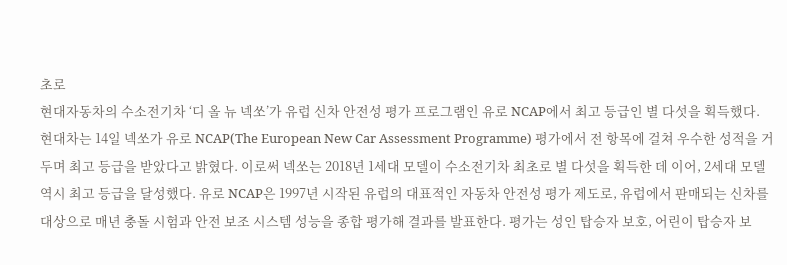초로
현대자동차의 수소전기차 ‘디 올 뉴 넥쏘’가 유럽 신차 안전성 평가 프로그램인 유로 NCAP에서 최고 등급인 별 다섯을 획득했다. 현대차는 14일 넥쏘가 유로 NCAP(The European New Car Assessment Programme) 평가에서 전 항목에 걸쳐 우수한 성적을 거두며 최고 등급을 받았다고 밝혔다. 이로써 넥쏘는 2018년 1세대 모델이 수소전기차 최초로 별 다섯을 획득한 데 이어, 2세대 모델 역시 최고 등급을 달성했다. 유로 NCAP은 1997년 시작된 유럽의 대표적인 자동차 안전성 평가 제도로, 유럽에서 판매되는 신차를 대상으로 매년 충돌 시험과 안전 보조 시스템 성능을 종합 평가해 결과를 발표한다. 평가는 성인 탑승자 보호, 어린이 탑승자 보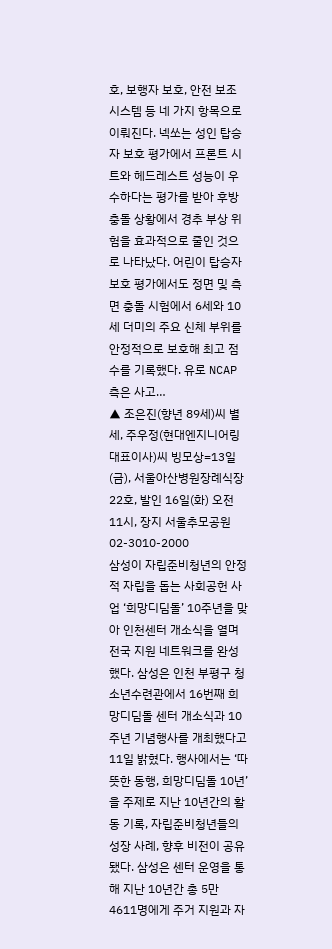호, 보행자 보호, 안전 보조 시스템 등 네 가지 항목으로 이뤄진다. 넥쏘는 성인 탑승자 보호 평가에서 프론트 시트와 헤드레스트 성능이 우수하다는 평가를 받아 후방 충돌 상황에서 경추 부상 위험을 효과적으로 줄인 것으로 나타났다. 어린이 탑승자 보호 평가에서도 정면 및 측면 충돌 시험에서 6세와 10세 더미의 주요 신체 부위를 안정적으로 보호해 최고 점수를 기록했다. 유로 NCAP 측은 사고…
▲ 조은진(향년 89세)씨 별세, 주우정(현대엔지니어링 대표이사)씨 빙모상=13일(금), 서울아산병원장례식장 22호, 발인 16일(화) 오전 11시, 장지 서울추모공원 02-3010-2000
삼성이 자립준비청년의 안정적 자립을 돕는 사회공헌 사업 ‘희망디딤돌’ 10주년을 맞아 인천센터 개소식을 열며 전국 지원 네트워크를 완성했다. 삼성은 인천 부평구 청소년수련관에서 16번째 희망디딤돌 센터 개소식과 10주년 기념행사를 개최했다고 11일 밝혔다. 행사에서는 ‘따뜻한 동행, 희망디딤돌 10년’을 주제로 지난 10년간의 활동 기록, 자립준비청년들의 성장 사례, 향후 비전이 공유됐다. 삼성은 센터 운영을 통해 지난 10년간 총 5만 4611명에게 주거 지원과 자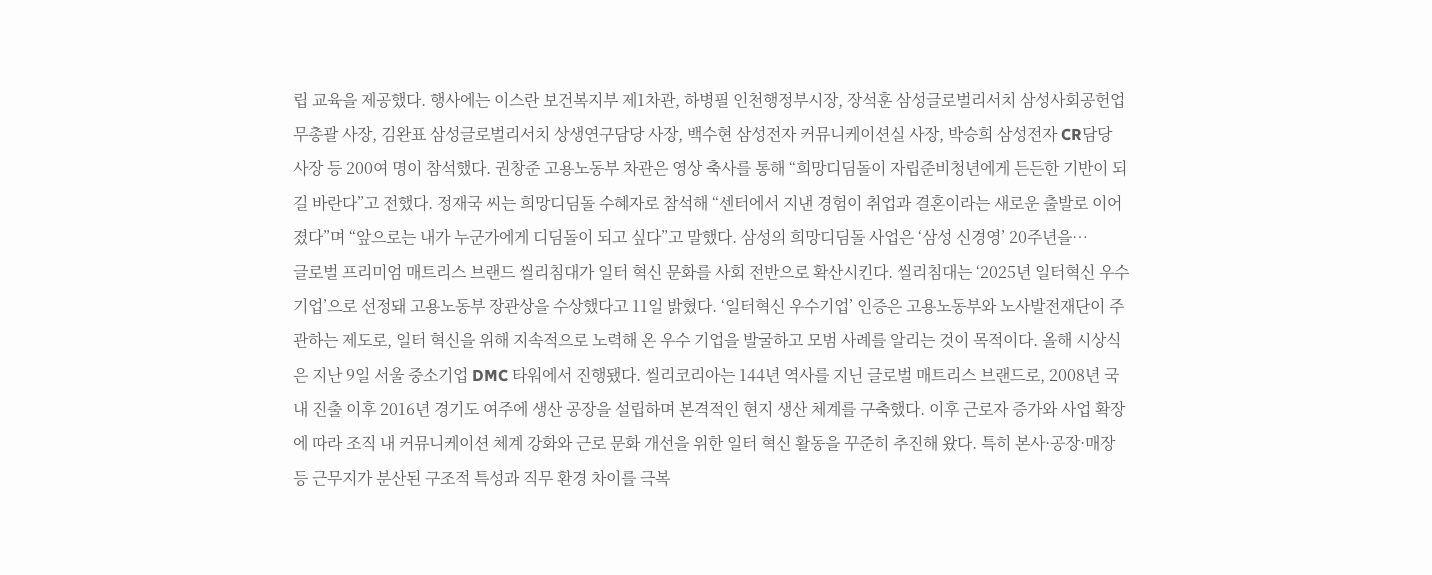립 교육을 제공했다. 행사에는 이스란 보건복지부 제1차관, 하병필 인천행정부시장, 장석훈 삼성글로벌리서치 삼성사회공헌업무총괄 사장, 김완표 삼성글로벌리서치 상생연구담당 사장, 백수현 삼성전자 커뮤니케이션실 사장, 박승희 삼성전자 CR담당 사장 등 200여 명이 참석했다. 권창준 고용노동부 차관은 영상 축사를 통해 “희망디딤돌이 자립준비청년에게 든든한 기반이 되길 바란다”고 전했다. 정재국 씨는 희망디딤돌 수혜자로 참석해 “센터에서 지낸 경험이 취업과 결혼이라는 새로운 출발로 이어졌다”며 “앞으로는 내가 누군가에게 디딤돌이 되고 싶다”고 말했다. 삼성의 희망디딤돌 사업은 ‘삼성 신경영’ 20주년을…
글로벌 프리미엄 매트리스 브랜드 씰리침대가 일터 혁신 문화를 사회 전반으로 확산시킨다. 씰리침대는 ‘2025년 일터혁신 우수기업’으로 선정돼 고용노동부 장관상을 수상했다고 11일 밝혔다. ‘일터혁신 우수기업’ 인증은 고용노동부와 노사발전재단이 주관하는 제도로, 일터 혁신을 위해 지속적으로 노력해 온 우수 기업을 발굴하고 모범 사례를 알리는 것이 목적이다. 올해 시상식은 지난 9일 서울 중소기업 DMC 타워에서 진행됐다. 씰리코리아는 144년 역사를 지닌 글로벌 매트리스 브랜드로, 2008년 국내 진출 이후 2016년 경기도 여주에 생산 공장을 설립하며 본격적인 현지 생산 체계를 구축했다. 이후 근로자 증가와 사업 확장에 따라 조직 내 커뮤니케이션 체계 강화와 근로 문화 개선을 위한 일터 혁신 활동을 꾸준히 추진해 왔다. 특히 본사·공장·매장 등 근무지가 분산된 구조적 특성과 직무 환경 차이를 극복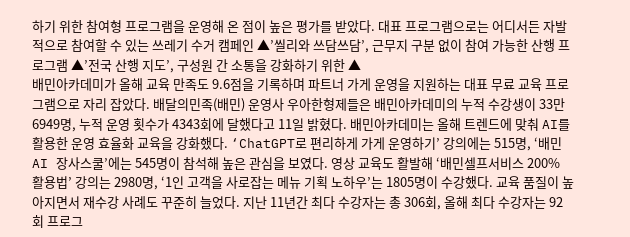하기 위한 참여형 프로그램을 운영해 온 점이 높은 평가를 받았다. 대표 프로그램으로는 어디서든 자발적으로 참여할 수 있는 쓰레기 수거 캠페인 ▲’씰리와 쓰담쓰담’, 근무지 구분 없이 참여 가능한 산행 프로그램 ▲’전국 산행 지도’, 구성원 간 소통을 강화하기 위한 ▲
배민아카데미가 올해 교육 만족도 9.6점을 기록하며 파트너 가게 운영을 지원하는 대표 무료 교육 프로그램으로 자리 잡았다. 배달의민족(배민) 운영사 우아한형제들은 배민아카데미의 누적 수강생이 33만 6949명, 누적 운영 횟수가 4343회에 달했다고 11일 밝혔다. 배민아카데미는 올해 트렌드에 맞춰 AI를 활용한 운영 효율화 교육을 강화했다. ‘ChatGPT로 편리하게 가게 운영하기’ 강의에는 515명, ‘배민AI 장사스쿨’에는 545명이 참석해 높은 관심을 보였다. 영상 교육도 활발해 ‘배민셀프서비스 200% 활용법’ 강의는 2980명, ‘1인 고객을 사로잡는 메뉴 기획 노하우’는 1805명이 수강했다. 교육 품질이 높아지면서 재수강 사례도 꾸준히 늘었다. 지난 11년간 최다 수강자는 총 306회, 올해 최다 수강자는 92회 프로그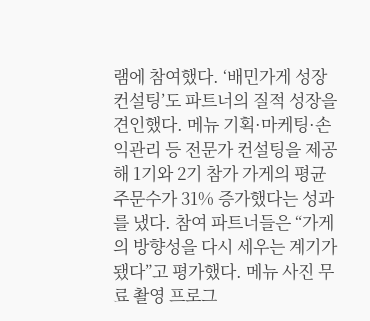램에 참여했다. ‘배민가게 성장컨설팅’도 파트너의 질적 성장을 견인했다. 메뉴 기획·마케팅·손익관리 등 전문가 컨설팅을 제공해 1기와 2기 참가 가게의 평균 주문수가 31% 증가했다는 성과를 냈다. 참여 파트너들은 “가게의 방향성을 다시 세우는 계기가 됐다”고 평가했다. 메뉴 사진 무료 촬영 프로그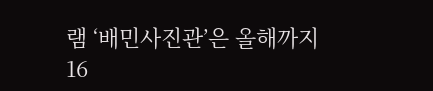램 ‘배민사진관’은 올해까지 16